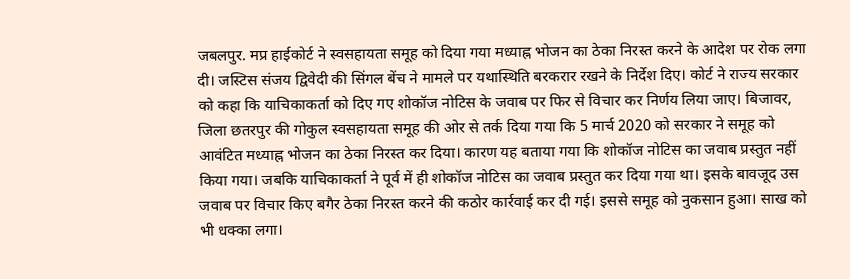जबलपुर. मप्र हाईकोर्ट ने स्वसहायता समूह को दिया गया मध्याह्न भोजन का ठेका निरस्त करने के आदेश पर रोक लगा दी। जस्टिस संजय द्विवेदी की सिंगल बेंच ने मामले पर यथास्थिति बरकरार रखने के निर्देश दिए। कोर्ट ने राज्य सरकार को कहा कि याचिकाकर्ता को दिए गए शोकॉज नोटिस के जवाब पर फिर से विचार कर निर्णय लिया जाए। बिजावर, जिला छतरपुर की गोकुल स्वसहायता समूह की ओर से तर्क दिया गया कि 5 मार्च 2020 को सरकार ने समूह को आवंटित मध्याह्न भोजन का ठेका निरस्त कर दिया। कारण यह बताया गया कि शोकॉज नोटिस का जवाब प्रस्तुत नहीं किया गया। जबकि याचिकाकर्ता ने पूर्व में ही शोकॉज नोटिस का जवाब प्रस्तुत कर दिया गया था। इसके बावजूद उस जवाब पर विचार किए बगैर ठेका निरस्त करने की कठोर कार्रवाई कर दी गई। इससे समूह को नुकसान हुआ। साख को भी धक्का लगा।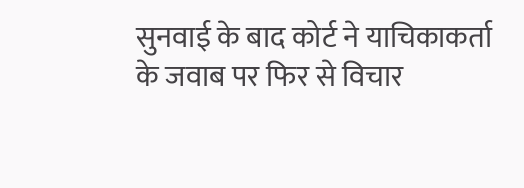सुनवाई के बाद कोर्ट ने याचिकाकर्ता के जवाब पर फिर से विचार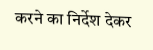करने का निर्देश देकर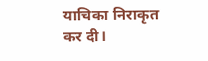याचिका निराकृत कर दी।